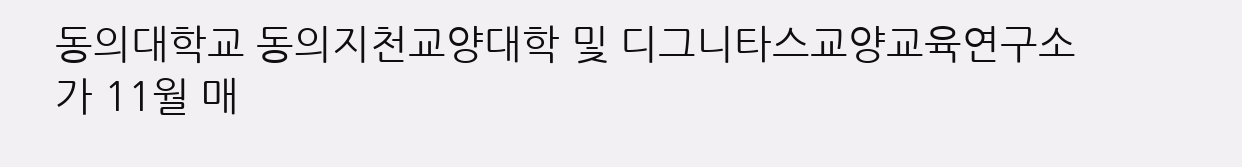동의대학교 동의지천교양대학 및 디그니타스교양교육연구소가 11월 매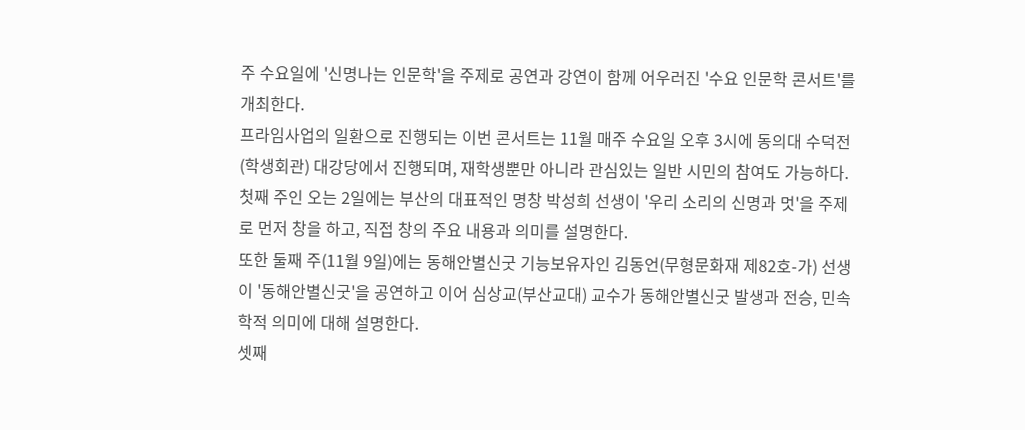주 수요일에 '신명나는 인문학'을 주제로 공연과 강연이 함께 어우러진 '수요 인문학 콘서트'를 개최한다.
프라임사업의 일환으로 진행되는 이번 콘서트는 11월 매주 수요일 오후 3시에 동의대 수덕전(학생회관) 대강당에서 진행되며, 재학생뿐만 아니라 관심있는 일반 시민의 참여도 가능하다.
첫째 주인 오는 2일에는 부산의 대표적인 명창 박성희 선생이 '우리 소리의 신명과 멋'을 주제로 먼저 창을 하고, 직접 창의 주요 내용과 의미를 설명한다.
또한 둘째 주(11월 9일)에는 동해안별신굿 기능보유자인 김동언(무형문화재 제82호-가) 선생이 '동해안별신굿'을 공연하고 이어 심상교(부산교대) 교수가 동해안별신굿 발생과 전승, 민속학적 의미에 대해 설명한다.
셋째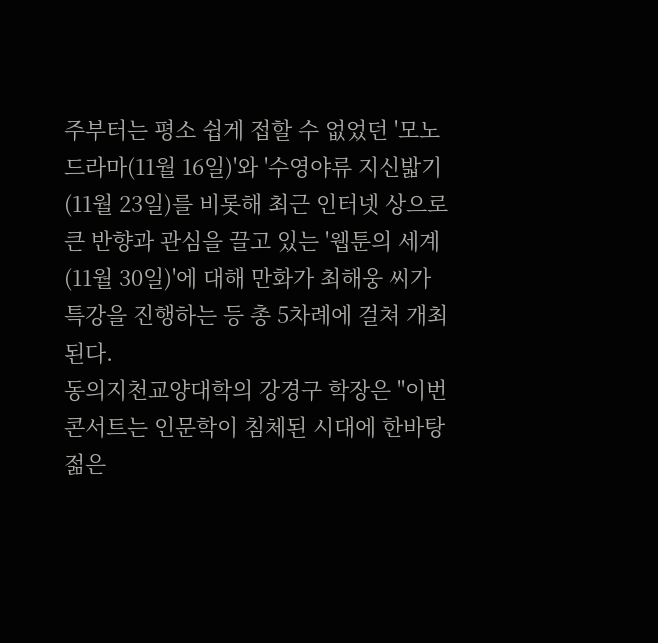주부터는 평소 쉽게 접할 수 없었던 '모노드라마(11월 16일)'와 '수영야류 지신밟기(11월 23일)를 비롯해 최근 인터넷 상으로 큰 반향과 관심을 끌고 있는 '웹툰의 세계(11월 30일)'에 대해 만화가 최해웅 씨가 특강을 진행하는 등 총 5차례에 걸쳐 개최된다.
동의지천교양대학의 강경구 학장은 "이번 콘서트는 인문학이 침체된 시대에 한바탕 젊은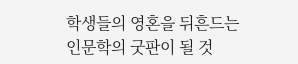학생들의 영혼을 뒤흔드는 인문학의 굿판이 될 것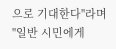으로 기대한다"라며 "일반 시민에게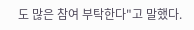도 많은 참여 부탁한다"고 말했다.